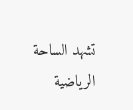تشهد الساحة الرياضية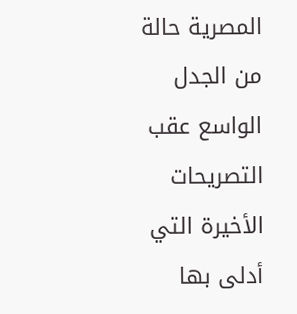المصرية حالة من الجدل الواسع عقب التصريحات الأخيرة التي أدلى بها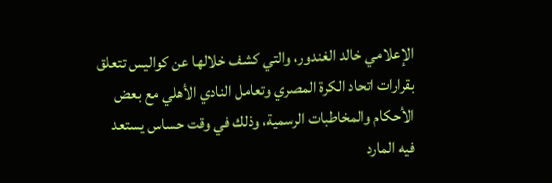الإعلامي خالد الغندور، والتي كشف خلالها عن كواليس تتعلق بقرارات اتحاد الكرة المصري وتعامل النادي الأهلي مع بعض الأحكام والمخاطبات الرسمية، وذلك في وقت حساس يستعد فيه المارد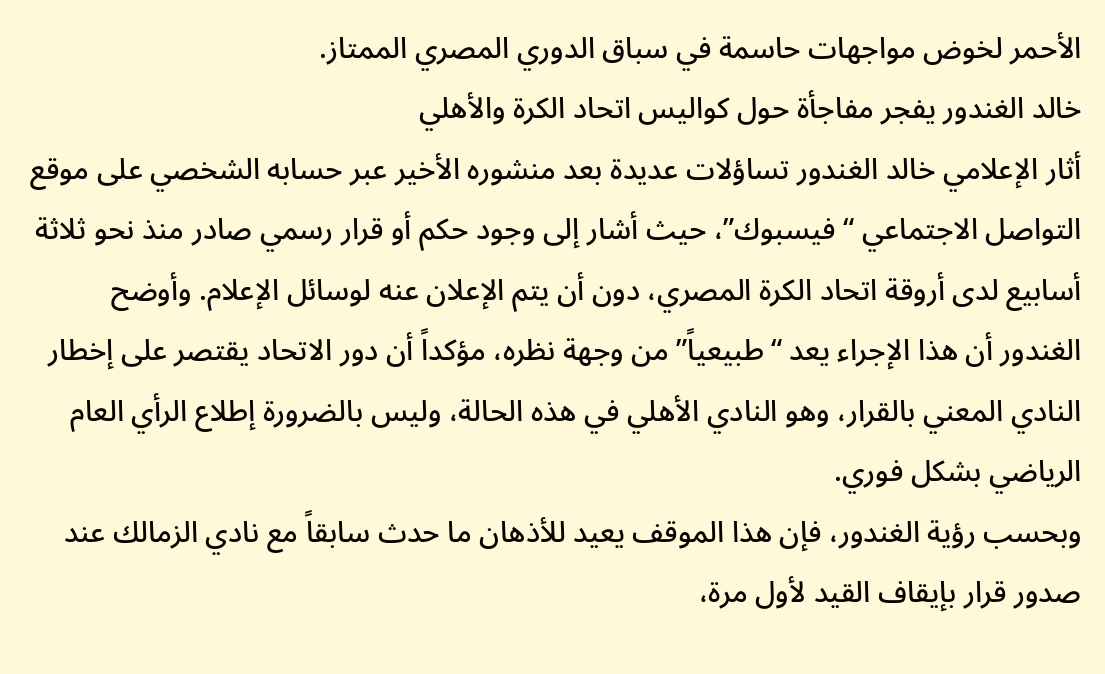الأحمر لخوض مواجهات حاسمة في سباق الدوري المصري الممتاز.
خالد الغندور يفجر مفاجأة حول كواليس اتحاد الكرة والأهلي
أثار الإعلامي خالد الغندور تساؤلات عديدة بعد منشوره الأخير عبر حسابه الشخصي على موقع التواصل الاجتماعي “فيسبوك”، حيث أشار إلى وجود حكم أو قرار رسمي صادر منذ نحو ثلاثة أسابيع لدى أروقة اتحاد الكرة المصري، دون أن يتم الإعلان عنه لوسائل الإعلام. وأوضح الغندور أن هذا الإجراء يعد “طبيعياً” من وجهة نظره، مؤكداً أن دور الاتحاد يقتصر على إخطار النادي المعني بالقرار، وهو النادي الأهلي في هذه الحالة، وليس بالضرورة إطلاع الرأي العام الرياضي بشكل فوري.
وبحسب رؤية الغندور، فإن هذا الموقف يعيد للأذهان ما حدث سابقاً مع نادي الزمالك عند صدور قرار بإيقاف القيد لأول مرة،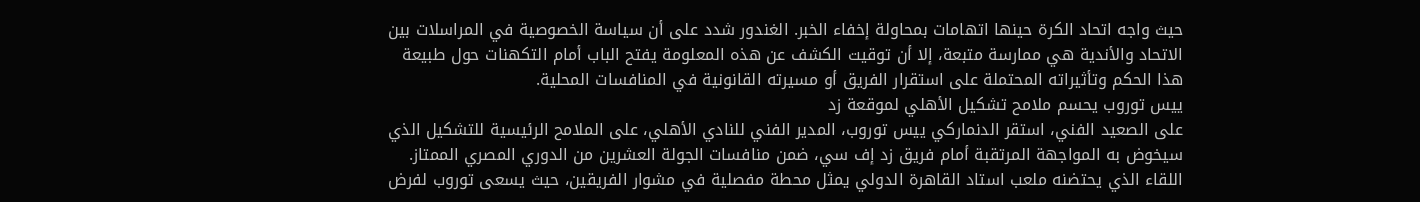حيث واجه اتحاد الكرة حينها اتهامات بمحاولة إخفاء الخبر. الغندور شدد على أن سياسة الخصوصية في المراسلات بين الاتحاد والأندية هي ممارسة متبعة، إلا أن توقيت الكشف عن هذه المعلومة يفتح الباب أمام التكهنات حول طبيعة هذا الحكم وتأثيراته المحتملة على استقرار الفريق أو مسيرته القانونية في المنافسات المحلية.
ييس توروب يحسم ملامح تشكيل الأهلي لموقعة زد
على الصعيد الفني، استقر الدنماركي ييس توروب، المدير الفني للنادي الأهلي، على الملامح الرئيسية للتشكيل الذي سيخوض به المواجهة المرتقبة أمام فريق زد إف سي، ضمن منافسات الجولة العشرين من الدوري المصري الممتاز. اللقاء الذي يحتضنه ملعب استاد القاهرة الدولي يمثل محطة مفصلية في مشوار الفريقين، حيث يسعى توروب لفرض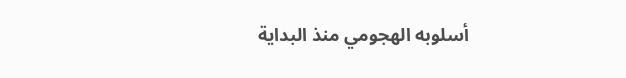أسلوبه الهجومي منذ البداية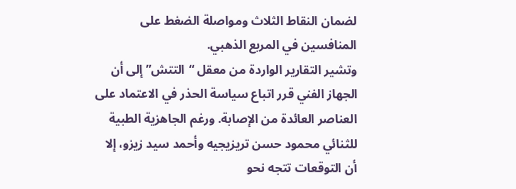لضمان النقاط الثلاث ومواصلة الضغط على المنافسين في المربع الذهبي.
وتشير التقارير الواردة من معقل “التتش” إلى أن الجهاز الفني قرر اتباع سياسة الحذر في الاعتماد على العناصر العائدة من الإصابة. ورغم الجاهزية الطبية للثنائي محمود حسن تريزيجيه وأحمد سيد زيزو، إلا أن التوقعات تتجه نحو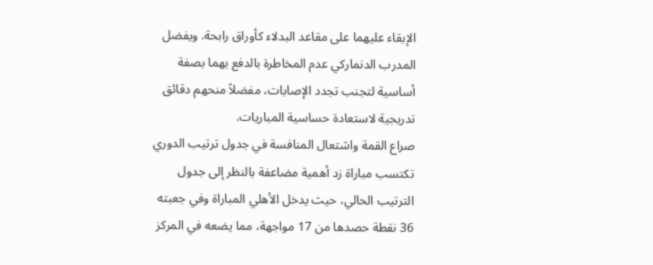الإبقاء عليهما على مقاعد البدلاء كأوراق رابحة. ويفضل المدرب الدنماركي عدم المخاطرة بالدفع بهما بصفة أساسية لتجنب تجدد الإصابات، مفضلاً منحهم دقائق تدريجية لاستعادة حساسية المباريات.
صراع القمة واشتعال المنافسة في جدول ترتيب الدوري
تكتسب مباراة زد أهمية مضاعفة بالنظر إلى جدول الترتيب الحالي، حيث يدخل الأهلي المباراة وفي جعبته 36 نقطة حصدها من 17 مواجهة، مما يضعه في المركز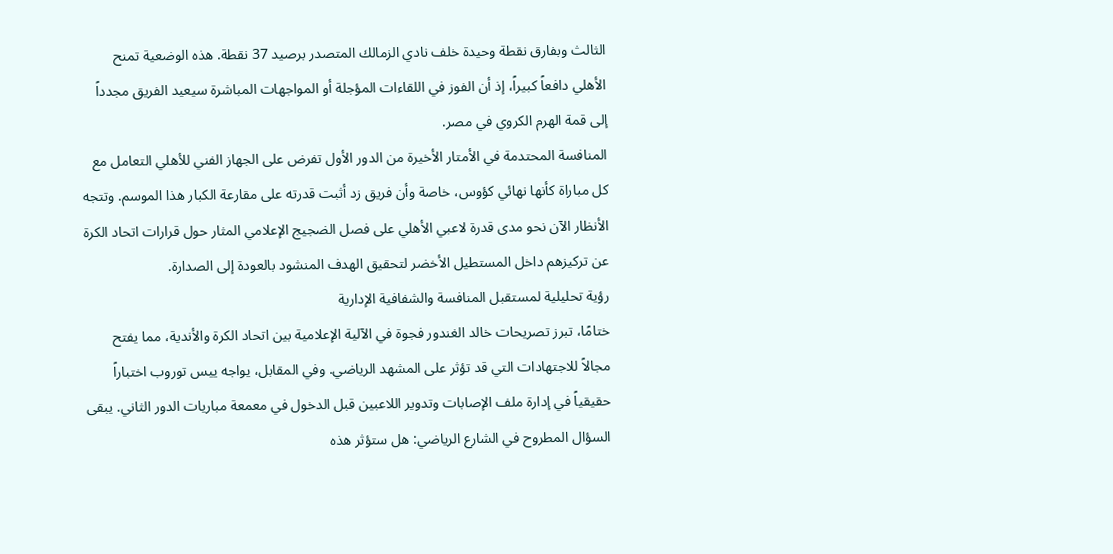الثالث وبفارق نقطة وحيدة خلف نادي الزمالك المتصدر برصيد 37 نقطة. هذه الوضعية تمنح الأهلي دافعاً كبيراً، إذ أن الفوز في اللقاءات المؤجلة أو المواجهات المباشرة سيعيد الفريق مجدداً إلى قمة الهرم الكروي في مصر.
المنافسة المحتدمة في الأمتار الأخيرة من الدور الأول تفرض على الجهاز الفني للأهلي التعامل مع كل مباراة كأنها نهائي كؤوس، خاصة وأن فريق زد أثبت قدرته على مقارعة الكبار هذا الموسم. وتتجه الأنظار الآن نحو مدى قدرة لاعبي الأهلي على فصل الضجيج الإعلامي المثار حول قرارات اتحاد الكرة عن تركيزهم داخل المستطيل الأخضر لتحقيق الهدف المنشود بالعودة إلى الصدارة.
رؤية تحليلية لمستقبل المنافسة والشفافية الإدارية
ختامًا، تبرز تصريحات خالد الغندور فجوة في الآلية الإعلامية بين اتحاد الكرة والأندية، مما يفتح مجالاً للاجتهادات التي قد تؤثر على المشهد الرياضي. وفي المقابل، يواجه ييس توروب اختباراً حقيقياً في إدارة ملف الإصابات وتدوير اللاعبين قبل الدخول في معمعة مباريات الدور الثاني. يبقى السؤال المطروح في الشارع الرياضي: هل ستؤثر هذه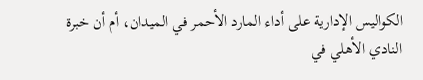الكواليس الإدارية على أداء المارد الأحمر في الميدان، أم أن خبرة النادي الأهلي في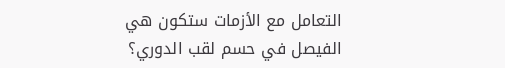التعامل مع الأزمات ستكون هي الفيصل في حسم لقب الدوري؟